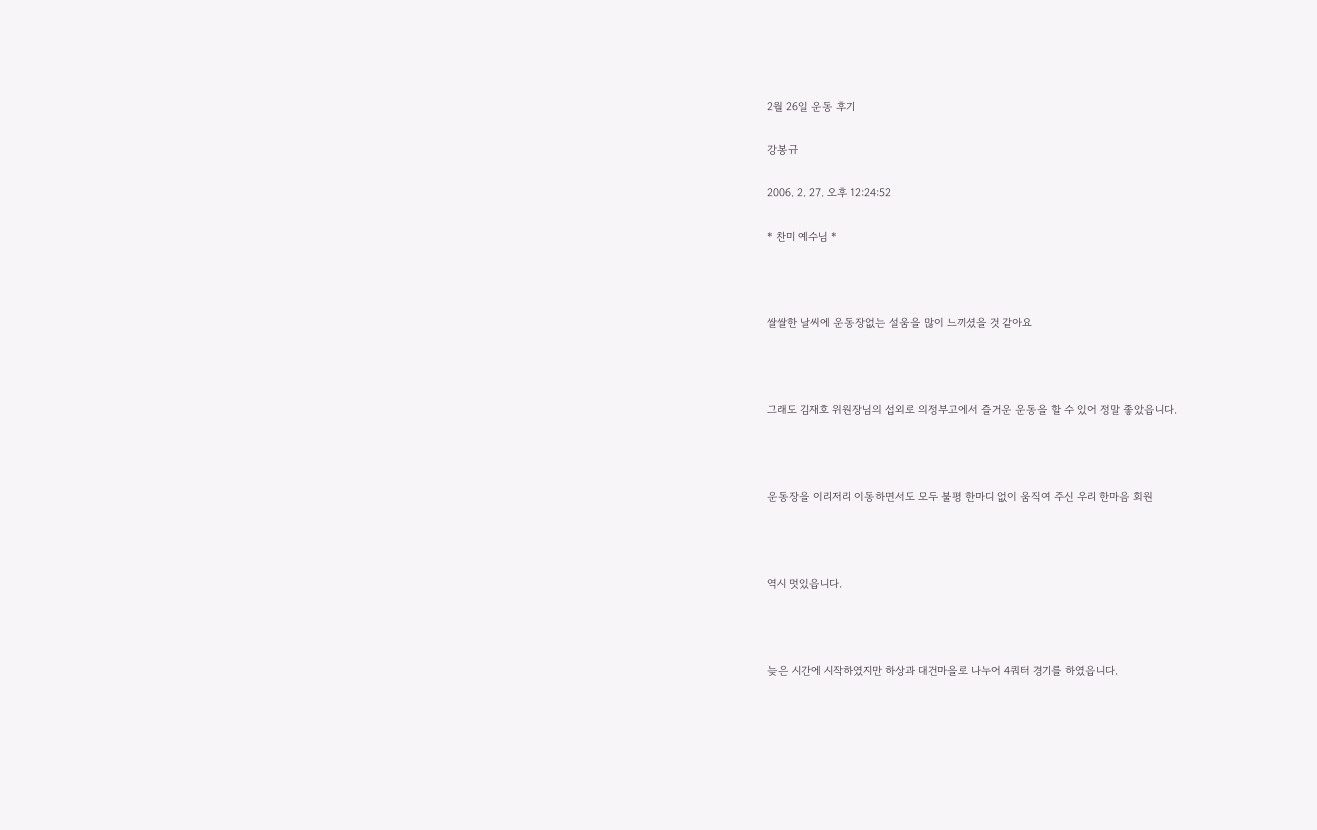2월 26일 운동 후기

강봉규

2006. 2. 27. 오후 12:24:52

* 찬미 예수님 *



쌀쌀한 날씨에 운동장없는 설움을 많이 느끼셨을 것 같아요



그래도 김재호 위원장님의 섭외로 의정부고에서 즐거운 운동을 할 수 있어 정말 좋았읍니다.



운동장을 이리저리 이동하면서도 모두 불평 한마디 없이 움직여 주신 우리 한마음 회원



역시 멋있읍니다.



늦은 시간에 시작하였지만 하상과 대건마을로 나누어 4쿼터 경기를 하였읍니다.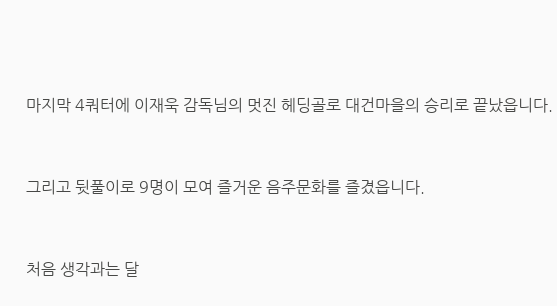마지막 4쿼터에 이재욱 감독님의 멋진 헤딩골로 대건마을의 승리로 끝났읍니다.



그리고 뒷풀이로 9명이 모여 즐거운 음주문화를 즐겼읍니다.



처음 생각과는 달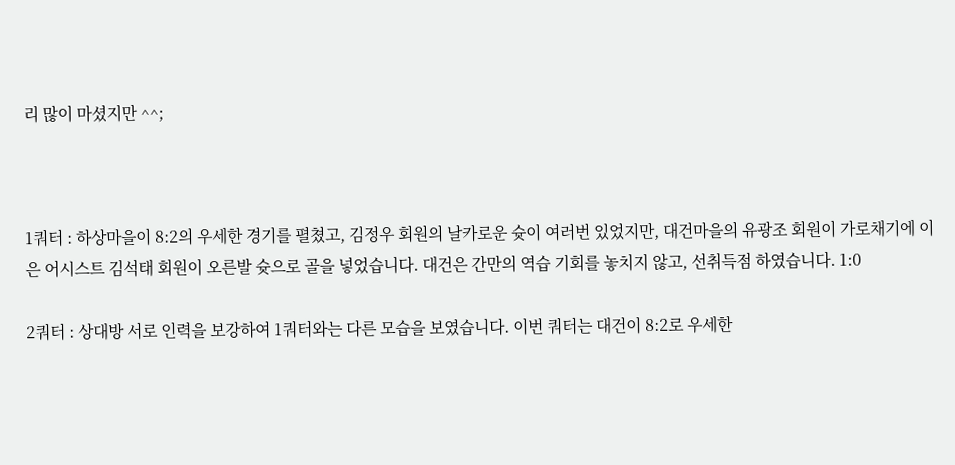리 많이 마셨지만 ^^;



1쿼터 : 하상마을이 8:2의 우세한 경기를 펼쳤고, 김정우 회원의 날카로운 슛이 여러번 있었지만, 대건마을의 유광조 회원이 가로채기에 이은 어시스트 김석태 회원이 오른발 슛으로 골을 넣었습니다. 대건은 간만의 역습 기회를 놓치지 않고, 선취득점 하였습니다. 1:0

2쿼터 : 상대방 서로 인력을 보강하여 1쿼터와는 다른 모습을 보였습니다. 이번 쿼터는 대건이 8:2로 우세한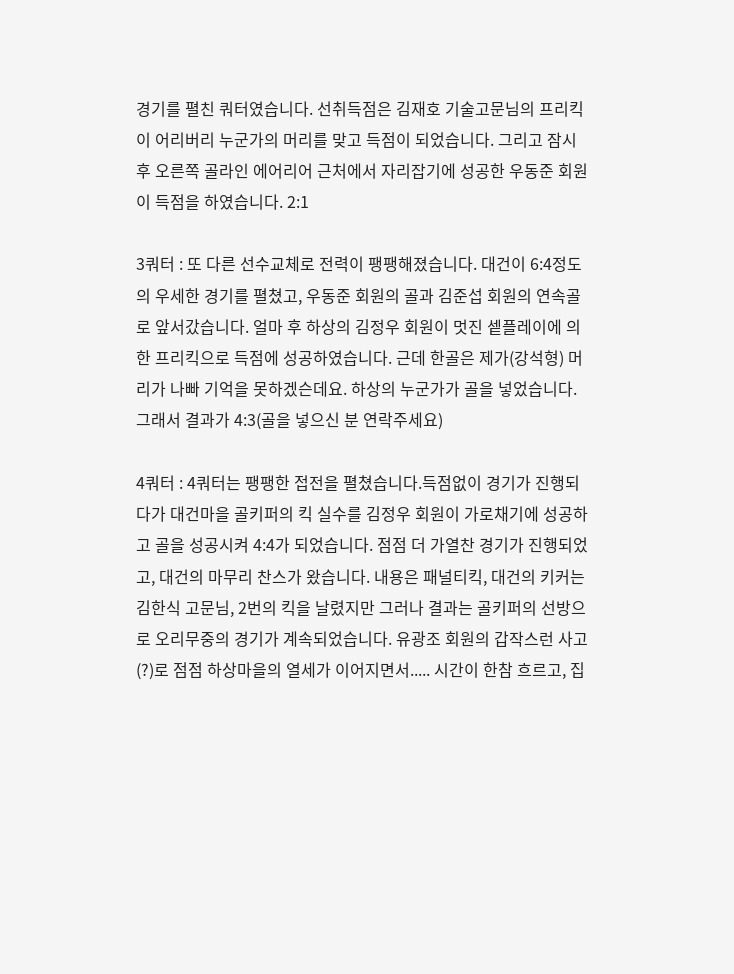경기를 펼친 쿼터였습니다. 선취득점은 김재호 기술고문님의 프리킥이 어리버리 누군가의 머리를 맞고 득점이 되었습니다. 그리고 잠시 후 오른쪽 골라인 에어리어 근처에서 자리잡기에 성공한 우동준 회원이 득점을 하였습니다. 2:1

3쿼터 : 또 다른 선수교체로 전력이 팽팽해졌습니다. 대건이 6:4정도의 우세한 경기를 펼쳤고, 우동준 회원의 골과 김준섭 회원의 연속골로 앞서갔습니다. 얼마 후 하상의 김정우 회원이 멋진 셑플레이에 의한 프리킥으로 득점에 성공하였습니다. 근데 한골은 제가(강석형) 머리가 나빠 기억을 못하겠슨데요. 하상의 누군가가 골을 넣었습니다. 그래서 결과가 4:3(골을 넣으신 분 연락주세요)

4쿼터 : 4쿼터는 팽팽한 접전을 펼쳤습니다.득점없이 경기가 진행되다가 대건마을 골키퍼의 킥 실수를 김정우 회원이 가로채기에 성공하고 골을 성공시켜 4:4가 되었습니다. 점점 더 가열찬 경기가 진행되었고, 대건의 마무리 찬스가 왔습니다. 내용은 패널티킥, 대건의 키커는 김한식 고문님, 2번의 킥을 날렸지만 그러나 결과는 골키퍼의 선방으로 오리무중의 경기가 계속되었습니다. 유광조 회원의 갑작스런 사고(?)로 점점 하상마을의 열세가 이어지면서..... 시간이 한참 흐르고, 집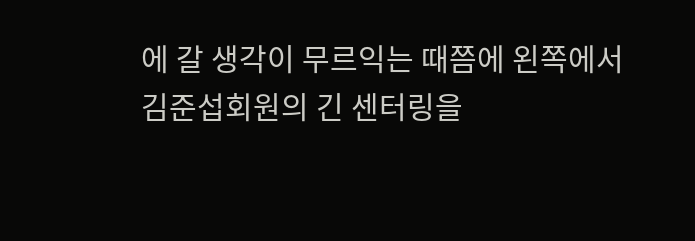에 갈 생각이 무르익는 때쯤에 왼쪽에서 김준섭회원의 긴 센터링을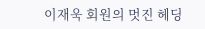이재욱 회원의 멋진 헤딩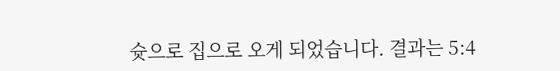슛으로 집으로 오게 되었습니다. 결과는 5:4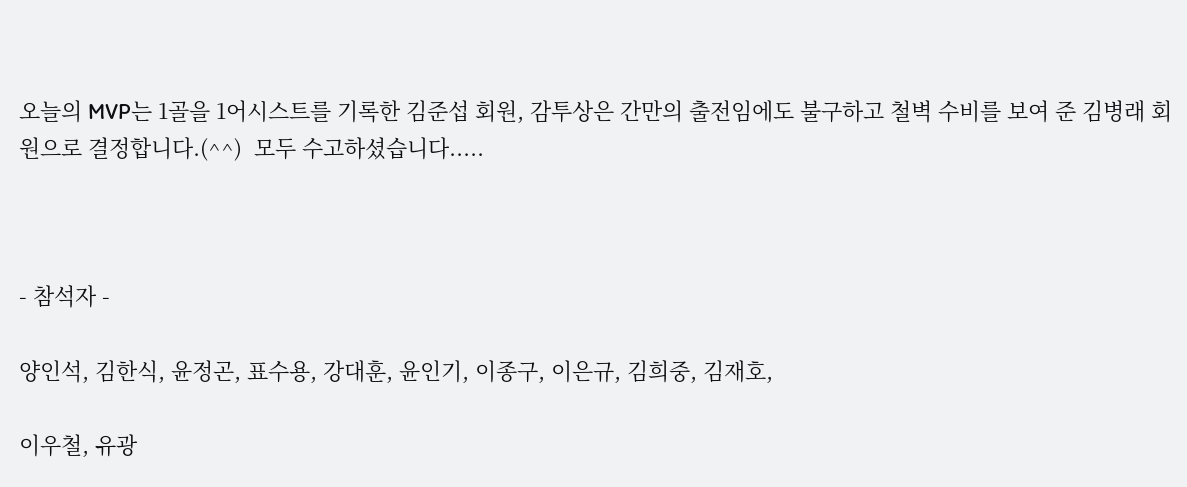오늘의 MVP는 1골을 1어시스트를 기록한 김준섭 회원, 감투상은 간만의 출전임에도 불구하고 철벽 수비를 보여 준 김병래 회원으로 결정합니다.(^^)  모두 수고하셨습니다.....



- 참석자 -

양인석, 김한식, 윤정곤, 표수용, 강대훈, 윤인기, 이종구, 이은규, 김희중, 김재호,

이우철, 유광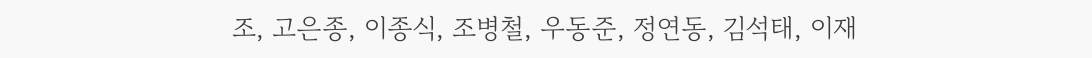조, 고은종, 이종식, 조병철, 우동준, 정연동, 김석태, 이재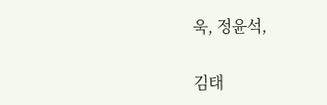욱, 정윤석,

김태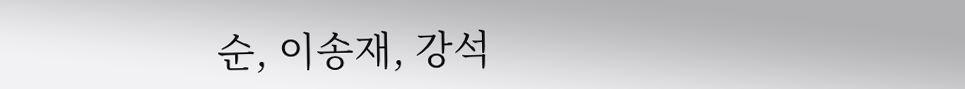순, 이송재, 강석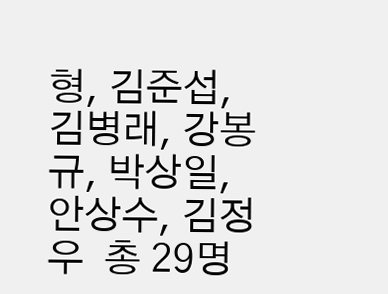형, 김준섭, 김병래, 강봉규, 박상일, 안상수, 김정우  총 29명